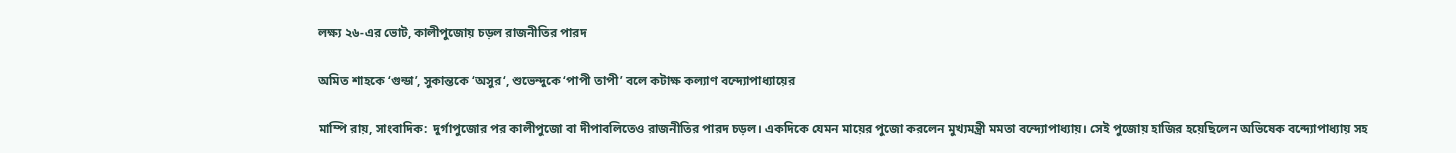লক্ষ্য ২৬-এর ভোট, কালীপুজোয় চড়ল রাজনীতির পারদ

অমিত শাহকে ‘গুন্ডা’, সুকান্তকে ‘অসুর‘, শুভেন্দুকে ‘পাপী তাপী’ বলে কটাক্ষ কল্যাণ বন্দ্যোপাধ্যায়ের

মাম্পি রায়, সাংবাদিক:  দুর্গাপুজোর পর কালীপুজো বা দীপাবলিতেও রাজনীতির পারদ চড়ল। একদিকে যেমন মায়ের পুজো করলেন মুখ্যমন্ত্রী মমতা বন্দ্যোপাধ্যায়। সেই পুজোয় হাজির হয়েছিলেন অভিষেক বন্দ্যোপাধ্যায় সহ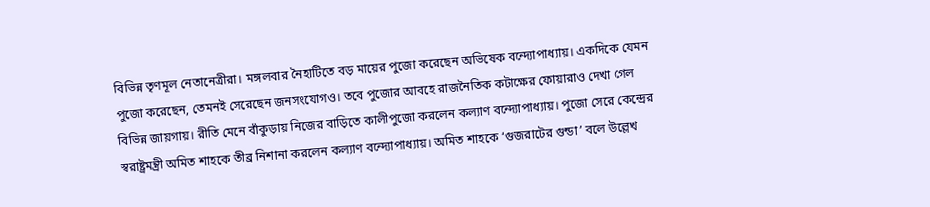বিভিন্ন তৃণমূল নেতানেত্রীরা। মঙ্গলবার নৈহাটিতে বড় মায়ের পুজো করেছেন অভিষেক বন্দ্যোপাধ্যায়। একদিকে যেমন পুজো করেছেন, তেমনই সেরেছেন জনসংযোগও। তবে পুজোর আবহে রাজনৈতিক কটাক্ষের ফোয়ারাও দেখা গেল বিভিন্ন জায়গায়। রীতি মেনে বাঁকুড়ায় নিজের বাড়িতে কালীপুজো করলেন কল্যাণ বন্দ্যোপাধ্যায়। পুজো সেরে কেন্দ্রের স্বরাষ্ট্রমন্ত্রী অমিত শাহকে তীব্র নিশানা করলেন কল্যাণ বন্দ্যোপাধ্যায়। অমিত শাহকে ‘গুজরাটের গুন্ডা’ বলে উল্লেখ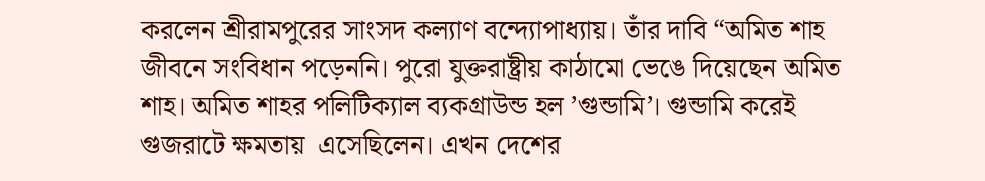করলেন শ্রীরামপুরের সাংসদ কল্যাণ বন্দ্যোপাধ্যায়। তাঁর দাবি “অমিত শাহ জীবনে সংবিধান পড়েননি। পুরো যুক্তরাষ্ট্রীয় কাঠামো ভেঙে দিয়েছেন অমিত শাহ। অমিত শাহর পলিটিক্যাল ব্যকগ্রাউন্ড হল ’গুন্ডামি’। গুন্ডামি করেই গুজরাটে ক্ষমতায়  এসেছিলেন। এখন দেশের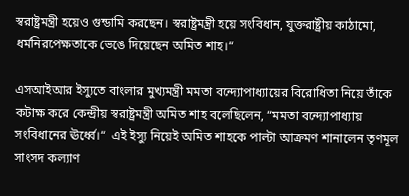স্বরাষ্ট্রমন্ত্রী হয়েও গুন্ডামি করছেন। স্বরাষ্ট্রমন্ত্রী হয়ে সংবিধান, যুক্তরাষ্ট্রীয় কাঠামো, ধর্মনিরপেক্ষতাকে ভেঙে দিয়েছেন অমিত শাহ।“

এসআইআর ইস্যুতে বাং‍লার মুখ্যমন্ত্রী মমতা বন্দ্যোপাধ্যায়ের বিরোধিতা নিয়ে তাঁকে কটাক্ষ করে কেন্দ্রীয় স্বরাষ্ট্রমন্ত্রী অমিত শাহ বলেছিলেন, “মমতা বন্দ্যোপাধ্যায় সংবিধানের ঊর্ধ্বে।“  এই ইস্যু নিয়েই অমিত শাহকে পাল্টা আক্রমণ শানালেন তৃণমূল সাংসদ কল্যাণ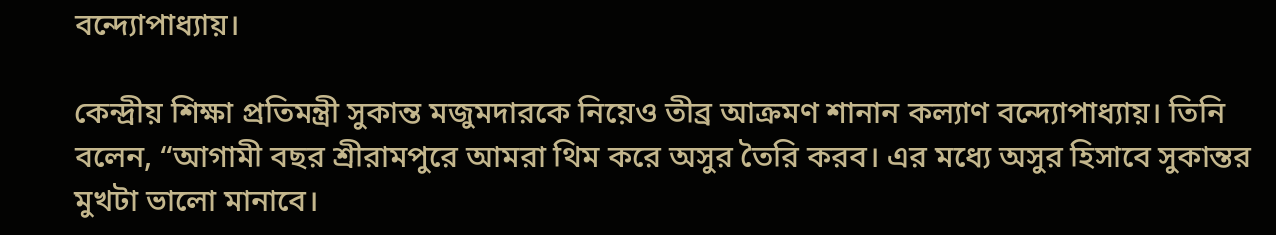বন্দ্যোপাধ্যায়।

কেন্দ্রীয় শিক্ষা প্রতিমন্ত্রী সুকান্ত মজুমদারকে নিয়েও তীব্র আক্রমণ শানান কল্যাণ বন্দ্যোপাধ্যায়। তিনি বলেন, “আগামী বছর শ্রীরামপুরে আমরা থিম করে অসুর তৈরি করব। এর মধ্যে অসুর হিসাবে সুকান্তর মুখটা ভালো মানাবে।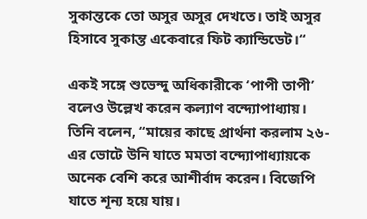সুকান্তকে তো অসুর অসুর দেখতে। তাই অসুর হিসাবে সুকান্ত একেবারে ফিট ক্যান্ডিডেট।“

একই সঙ্গে শুভেন্দু অধিকারীকে ‘পাপী তাপী’ বলেও উল্লেখ করেন কল্যাণ বন্দ্যোপাধ্যায়। তিনি বলেন, “মায়ের কাছে প্রার্থনা করলাম ২৬-এর ভোটে উনি যাতে মমতা বন্দ্যোপাধ্যায়কে অনেক বেশি করে আশীর্বাদ করেন। বিজেপি যাতে শূন্য হয়ে যায়।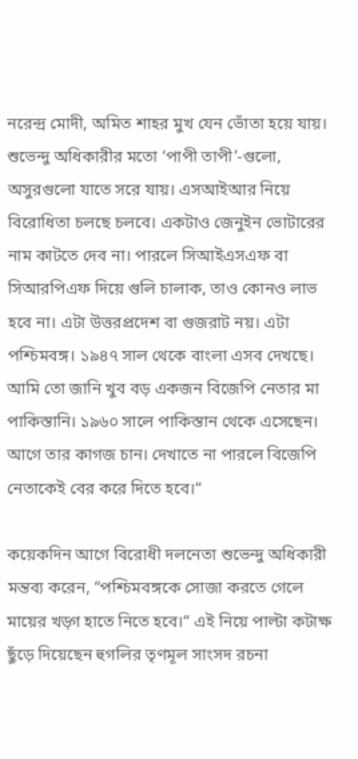নরেন্দ্র মোদী, অমিত শাহর মুখ যেন ভোঁতা হয়ে যায়। শুভেন্দু অধিকারীর মতো ‘পাপী তাপী’-গুলো, অসুরগুলো যাতে সরে যায়। এসআইআর নিয়ে বিরোধিতা চলছে চলবে। একটাও জেনুইন ভোটারের নাম কাটতে দেব না। পারলে সিআইএসএফ বা সিআরপিএফ দিয়ে গুলি চালাক, তাও কোনও লাভ হবে না। এটা উত্তরপ্রদেশ বা গুজরাট নয়। এটা পশ্চিমবঙ্গ। ১৯৪৭ সাল থেকে বাংলা এসব দেখছে। আমি তো জানি খুব বড় একজন বিজেপি নেতার মা পাকিস্তানি। ১৯৬০ সালে পাকিস্তান থেকে এসেছেন। আগে তার কাগজ চান। দেখাতে না পারলে বিজেপি নেতাকেই বের করে দিতে হবে।“

কয়েকদিন আগে বিরোধী দলনেতা শুভেন্দু অধিকারী মন্তব্য করেন, “পশ্চিমবঙ্গকে সোজা করতে গেলে মায়ের খড়্গ হাতে নিতে হবে।“ এই নিয়ে পাল্টা কটাক্ষ ছুঁড়ে দিয়েছেন হুগলির তৃণমূল সাংসদ রচনা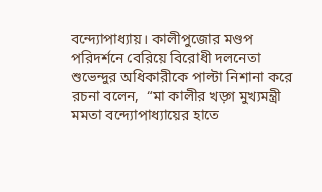বন্দ্যোপাধ্যায়। কালীপুজোর মণ্ডপ পরিদর্শনে বেরিয়ে বিরোধী দলনেতা শুভেন্দুর অধিকারীকে পাল্টা নিশানা করে রচনা বলেন,  “মা কালীর খড়্গ মুখ্যমন্ত্রী মমতা বন্দ্যোপাধ্যায়ের হাতে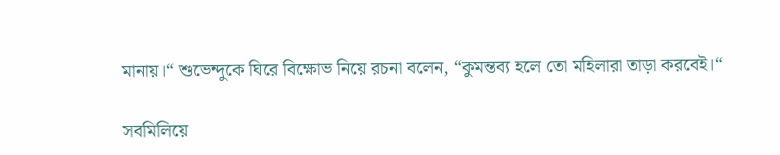মানায়।“ শুভেন্দুকে ঘিরে বিক্ষোভ নিয়ে রচনা বলেন, “কুমন্তব্য হলে তো মহিলারা তাড়া করবেই।“

সবমিলিয়ে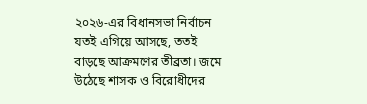২০২৬-এর বিধানসভা নির্বাচন যতই এগিয়ে আসছে, ততই বাড়ছে আক্রমণের তীব্রতা। জমে উঠেছে শাসক ও বিরোধীদের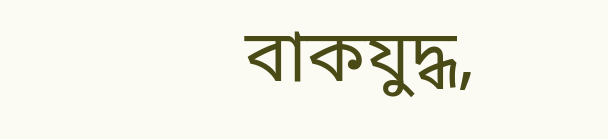বাকযুদ্ধ,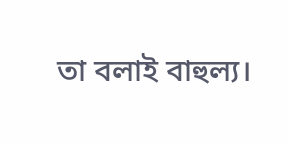তা বলাই বাহুল্য।